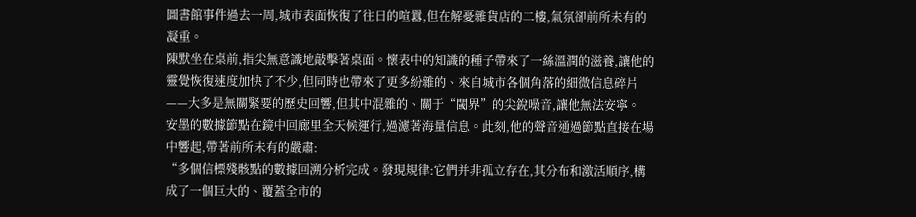圖書館事件過去一周,城市表面恢復了往日的喧囂,但在解憂雜貨店的二樓,氣氛卻前所未有的凝重。
陳默坐在桌前,指尖無意識地敲擊著桌面。懷表中的知識的種子帶來了一絲溫潤的滋養,讓他的靈覺恢復速度加快了不少,但同時也帶來了更多紛雜的、來自城市各個角落的細微信息碎片——大多是無關緊要的歷史回響,但其中混雜的、關于“閾界”的尖銳噪音,讓他無法安寧。
安墨的數據節點在鏡中回廊里全天候運行,過濾著海量信息。此刻,他的聲音通過節點直接在場中響起,帶著前所未有的嚴肅:
“多個信標殘骸點的數據回溯分析完成。發現規律:它們并非孤立存在,其分布和激活順序,構成了一個巨大的、覆蓋全市的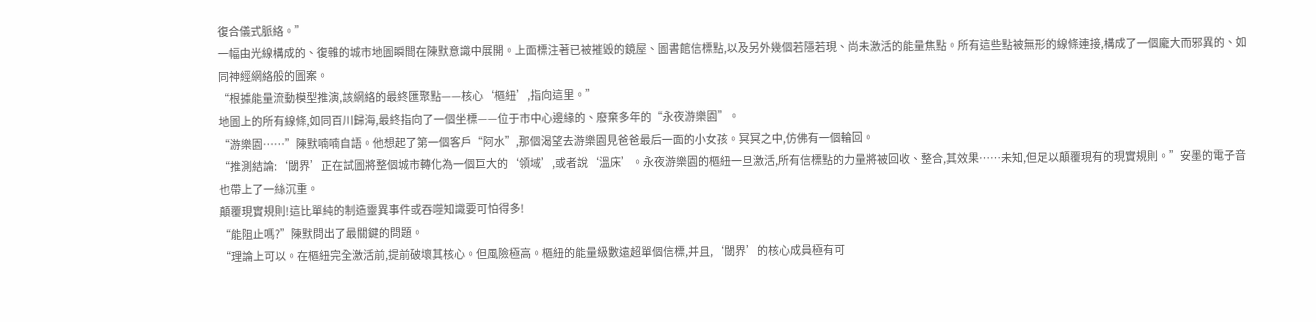復合儀式脈絡。”
一幅由光線構成的、復雜的城市地圖瞬間在陳默意識中展開。上面標注著已被摧毀的鏡屋、圖書館信標點,以及另外幾個若隱若現、尚未激活的能量焦點。所有這些點被無形的線條連接,構成了一個龐大而邪異的、如同神經網絡般的圖案。
“根據能量流動模型推演,該網絡的最終匯聚點——核心‘樞紐’,指向這里。”
地圖上的所有線條,如同百川歸海,最終指向了一個坐標——位于市中心邊緣的、廢棄多年的“永夜游樂園”。
“游樂園……”陳默喃喃自語。他想起了第一個客戶“阿水”,那個渴望去游樂園見爸爸最后一面的小女孩。冥冥之中,仿佛有一個輪回。
“推測結論:‘閾界’正在試圖將整個城市轉化為一個巨大的‘領域’,或者說‘溫床’。永夜游樂園的樞紐一旦激活,所有信標點的力量將被回收、整合,其效果……未知,但足以顛覆現有的現實規則。”安墨的電子音也帶上了一絲沉重。
顛覆現實規則!這比單純的制造靈異事件或吞噬知識要可怕得多!
“能阻止嗎?”陳默問出了最關鍵的問題。
“理論上可以。在樞紐完全激活前,提前破壞其核心。但風險極高。樞紐的能量級數遠超單個信標,并且,‘閾界’的核心成員極有可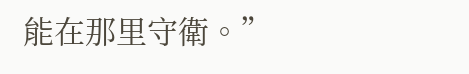能在那里守衛。”